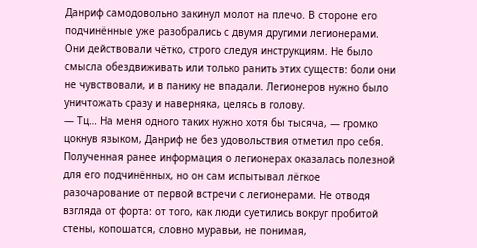Данриф самодовольно закинул молот на плечо. В стороне его подчинённые уже разобрались с двумя другими легионерами. Они действовали чётко, строго следуя инструкциям. Не было смысла обездвиживать или только ранить этих существ: боли они не чувствовали, и в панику не впадали. Легионеров нужно было уничтожать сразу и наверняка, целясь в голову.
— Тц… На меня одного таких нужно хотя бы тысяча, — громко цокнув языком, Данриф не без удовольствия отметил про себя.
Полученная ранее информация о легионерах оказалась полезной для его подчинённых, но он сам испытывал лёгкое разочарование от первой встречи с легионерами. Не отводя взгляда от форта: от того, как люди суетились вокруг пробитой стены, копошатся, словно муравьи, не понимая,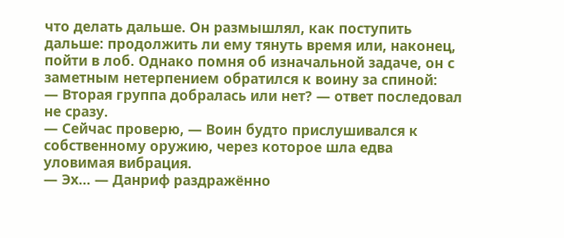что делать дальше. Он размышлял, как поступить дальше: продолжить ли ему тянуть время или, наконец, пойти в лоб. Однако помня об изначальной задаче, он с заметным нетерпением обратился к воину за спиной:
— Вторая группа добралась или нет? — ответ последовал не сразу.
— Сейчас проверю, — Воин будто прислушивался к собственному оружию, через которое шла едва уловимая вибрация.
— Эх… — Данриф раздражённо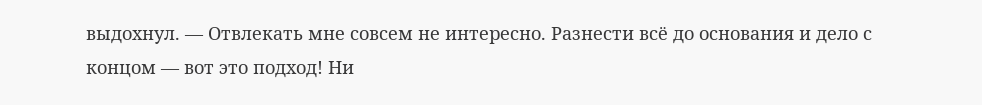выдохнул. — Отвлекать мне совсем не интересно. Разнести всё до основания и дело с концом — вот это подход! Ни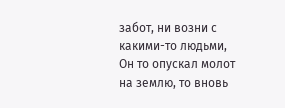забот, ни возни с какими-то людьми,
Он то опускал молот на землю, то вновь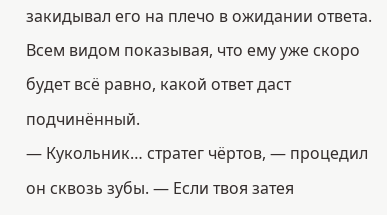закидывал его на плечо в ожидании ответа. Всем видом показывая, что ему уже скоро будет всё равно, какой ответ даст подчинённый.
— Кукольник… стратег чёртов, — процедил он сквозь зубы. — Если твоя затея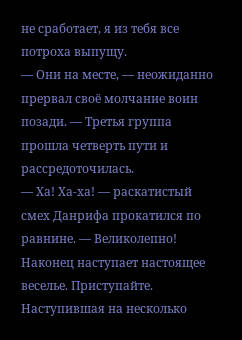не сработает, я из тебя все потроха выпущу.
— Они на месте, — неожиданно прервал своё молчание воин позади. — Третья группа прошла четверть пути и рассредоточилась.
— Ха! Ха-ха! — раскатистый смех Данрифа прокатился по равнине. — Великолепно! Наконец наступает настоящее веселье. Приступайте.
Наступившая на несколько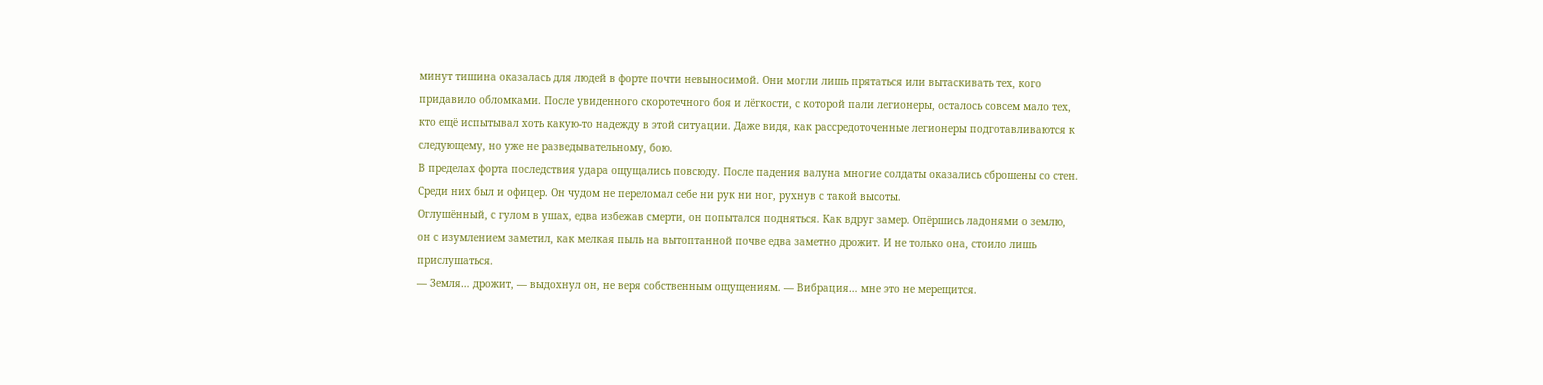минут тишина оказалась для людей в форте почти невыносимой. Они могли лишь прятаться или вытаскивать тех, кого придавило обломками. После увиденного скоротечного боя и лёгкости, с которой пали легионеры, осталось совсем мало тех, кто ещё испытывал хоть какую-то надежду в этой ситуации. Даже видя, как рассредоточенные легионеры подготавливаются к следующему, но уже не разведывательному, бою.
В пределах форта последствия удара ощущались повсюду. После падения валуна многие солдаты оказались сброшены со стен. Среди них был и офицер. Он чудом не переломал себе ни рук ни ног, рухнув с такой высоты.
Оглушённый, с гулом в ушах, едва избежав смерти, он попытался подняться. Как вдруг замер. Опёршись ладонями о землю, он с изумлением заметил, как мелкая пыль на вытоптанной почве едва заметно дрожит. И не только она, стоило лишь прислушаться.
— Земля… дрожит, — выдохнул он, не веря собственным ощущениям. — Вибрация… мне это не мерещится.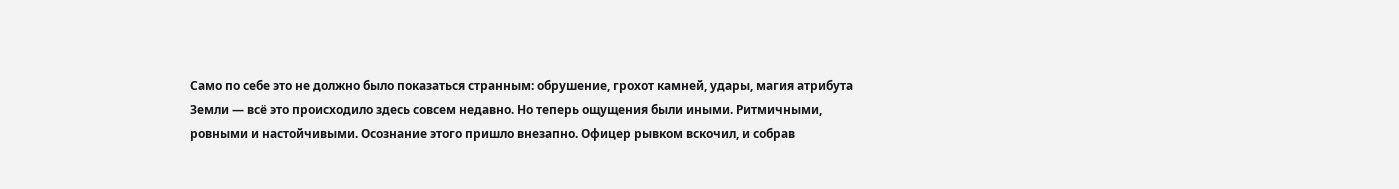Само по себе это не должно было показаться странным: обрушение, грохот камней, удары, магия атрибута Земли — всё это происходило здесь совсем недавно. Но теперь ощущения были иными. Ритмичными, ровными и настойчивыми. Осознание этого пришло внезапно. Офицер рывком вскочил, и собрав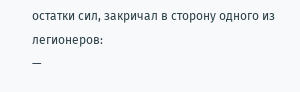остатки сил, закричал в сторону одного из легионеров:
—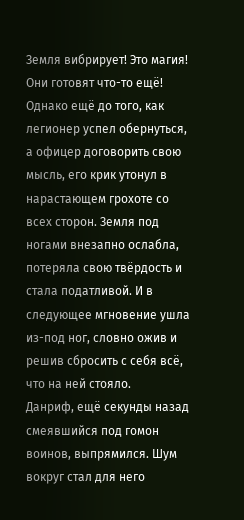Земля вибрирует! Это магия! Они готовят что-то ещё!
Однако ещё до того, как легионер успел обернуться, а офицер договорить свою мысль, его крик утонул в нарастающем грохоте со всех сторон. Земля под ногами внезапно ослабла, потеряла свою твёрдость и стала податливой. И в следующее мгновение ушла из-под ног, словно ожив и решив сбросить с себя всё, что на ней стояло.
Данриф, ещё секунды назад смеявшийся под гомон воинов, выпрямился. Шум вокруг стал для него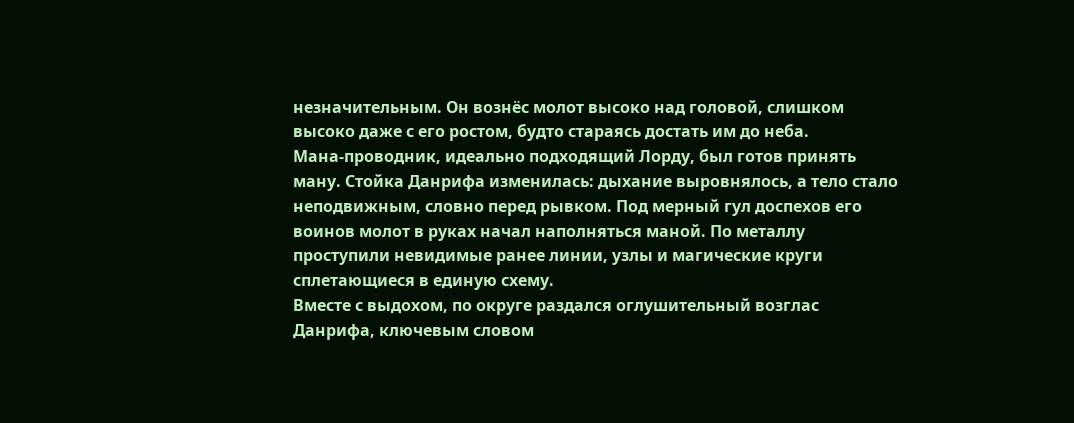незначительным. Он вознёс молот высоко над головой, слишком высоко даже с его ростом, будто стараясь достать им до неба.
Мана-проводник, идеально подходящий Лорду, был готов принять ману. Стойка Данрифа изменилась: дыхание выровнялось, а тело стало неподвижным, словно перед рывком. Под мерный гул доспехов его воинов молот в руках начал наполняться маной. По металлу проступили невидимые ранее линии, узлы и магические круги сплетающиеся в единую схему.
Вместе с выдохом, по округе раздался оглушительный возглас Данрифа, ключевым словом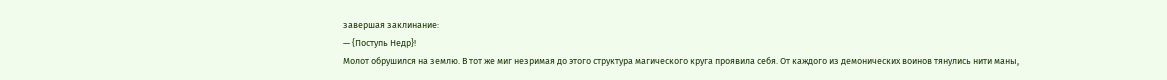завершая заклинание:
— {Поступь Недр}!
Молот обрушился на землю. В тот же миг незримая до этого структура магического круга проявила себя. От каждого из демонических воинов тянулись нити маны,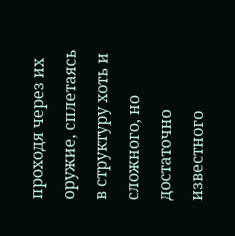проходя через их оружие, сплетаясь в структуру хоть и сложного, но достаточно известного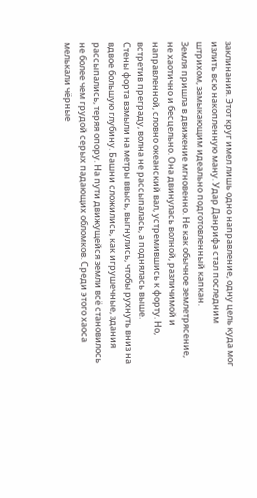заклинания. Этот круг имел лишь одно направление, одну цель куда мог излить всю накопленную ману. Удар Данрифа стал последним штрихом, замыкающим идеально подготовленный капкан.
Земля пришла в движение мгновенно. Не как обычное землетрясение, не хаотично и бесцельно. Она двинулась волной, различимой и направленной, словно океанский вал, устремившись к форту. Но, встретив преграду, волна не рассыпалась, а поднялась выше.
Стены форта взмыли на метры ввысь, выгнулись, чтобы рухнуть вниз на вдвое большую глубину. Башни сложились, как игрушечные, здания рассыпались, теряя опору. На пути движущейся земли всё становилось не более чем грудой серых падающих обломков. Среди этого хаоса мелькали чёрные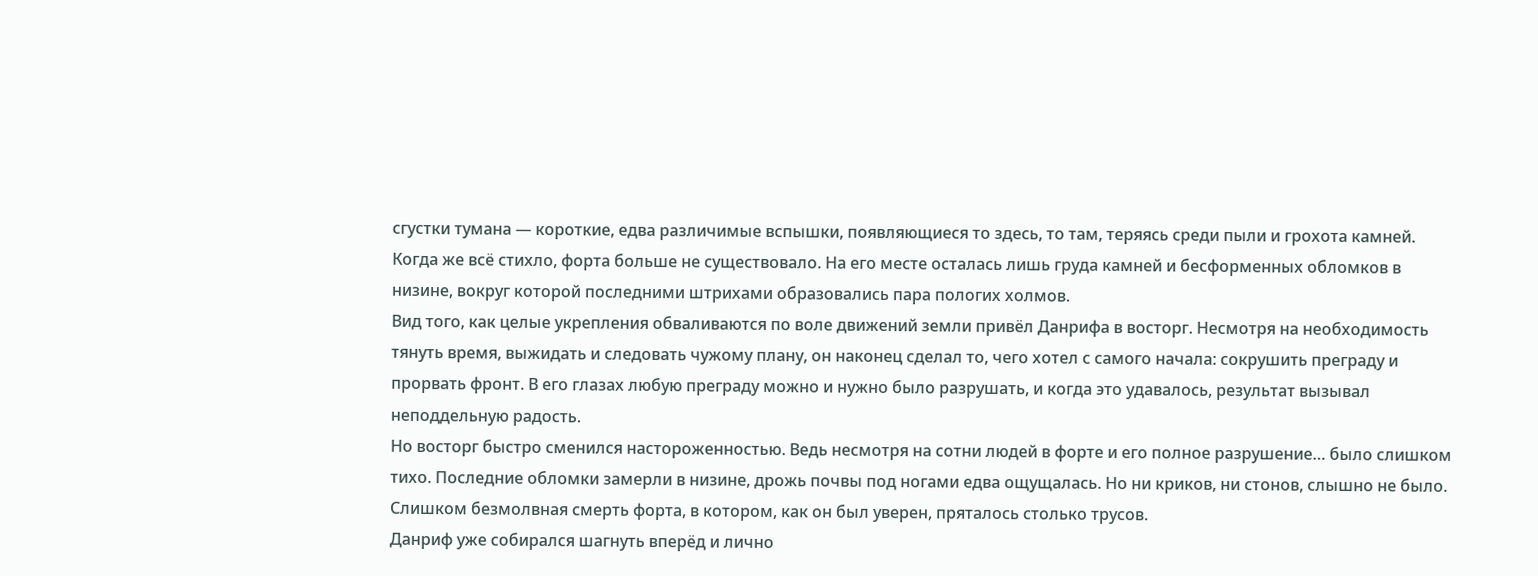сгустки тумана — короткие, едва различимые вспышки, появляющиеся то здесь, то там, теряясь среди пыли и грохота камней.
Когда же всё стихло, форта больше не существовало. На его месте осталась лишь груда камней и бесформенных обломков в низине, вокруг которой последними штрихами образовались пара пологих холмов.
Вид того, как целые укрепления обваливаются по воле движений земли привёл Данрифа в восторг. Несмотря на необходимость тянуть время, выжидать и следовать чужому плану, он наконец сделал то, чего хотел с самого начала: сокрушить преграду и прорвать фронт. В его глазах любую преграду можно и нужно было разрушать, и когда это удавалось, результат вызывал неподдельную радость.
Но восторг быстро сменился настороженностью. Ведь несмотря на сотни людей в форте и его полное разрушение… было слишком тихо. Последние обломки замерли в низине, дрожь почвы под ногами едва ощущалась. Но ни криков, ни стонов, слышно не было. Слишком безмолвная смерть форта, в котором, как он был уверен, пряталось столько трусов.
Данриф уже собирался шагнуть вперёд и лично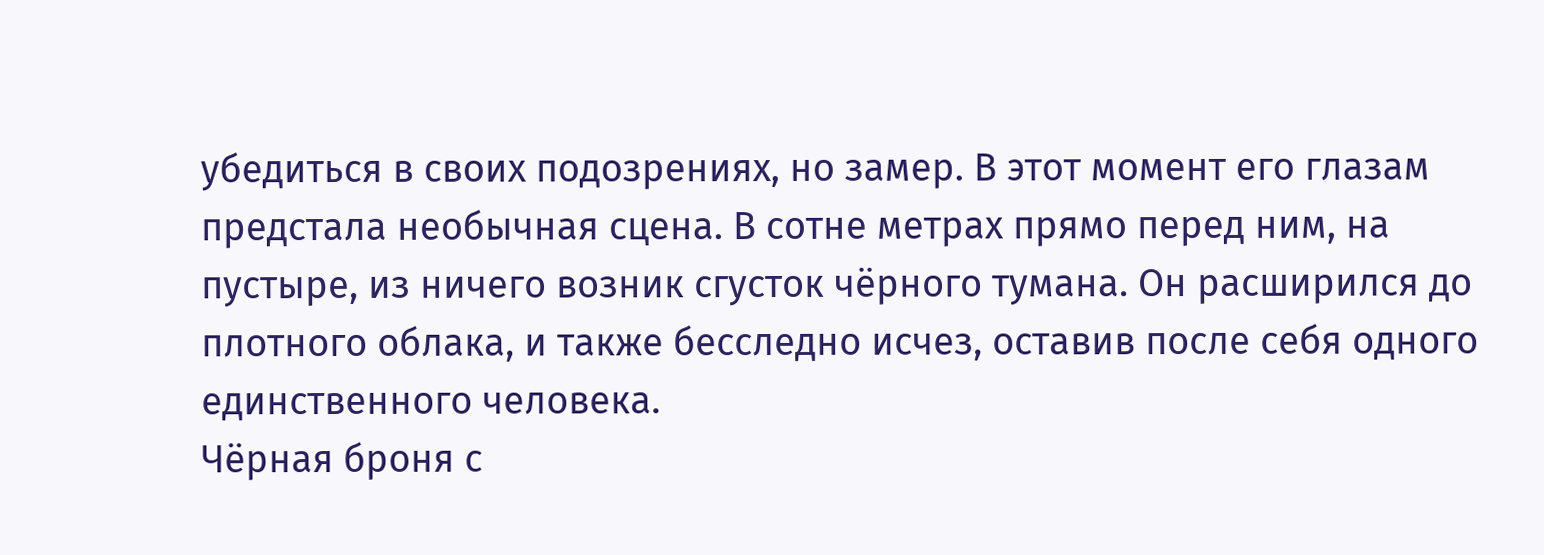убедиться в своих подозрениях, но замер. В этот момент его глазам предстала необычная сцена. В сотне метрах прямо перед ним, на пустыре, из ничего возник сгусток чёрного тумана. Он расширился до плотного облака, и также бесследно исчез, оставив после себя одного единственного человека.
Чёрная броня с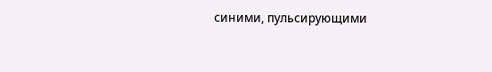синими, пульсирующими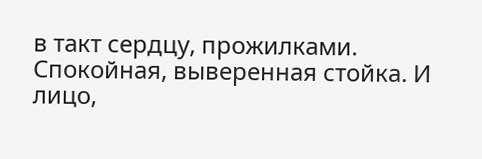в такт сердцу, прожилками. Спокойная, выверенная стойка. И лицо,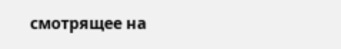смотрящее на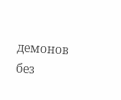демонов без